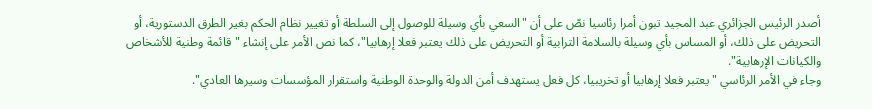أصدر الرئيس الجزائري عبد المجيد تبون أمرا رئاسيا نصّ على أن "السعي بأي وسيلة للوصول إلى السلطة أو تغيير نظام الحكم بغير الطرق الدستورية، أو التحريض على ذلك، أو المساس بأي وسيلة بالسلامة الترابية أو التحريض على ذلك يعتبر فعلا إرهابيا"، كما نص الأمر على إنشاء "قائمة وطنية للأشخاص والكيانات الإرهابية".
وجاء في الأمر الرئاسي "يعتبر فعلا إرهابيا أو تخريبيا، كل فعل يستهدف أمن الدولة والوحدة الوطنية واستقرار المؤسسات وسيرها العادي".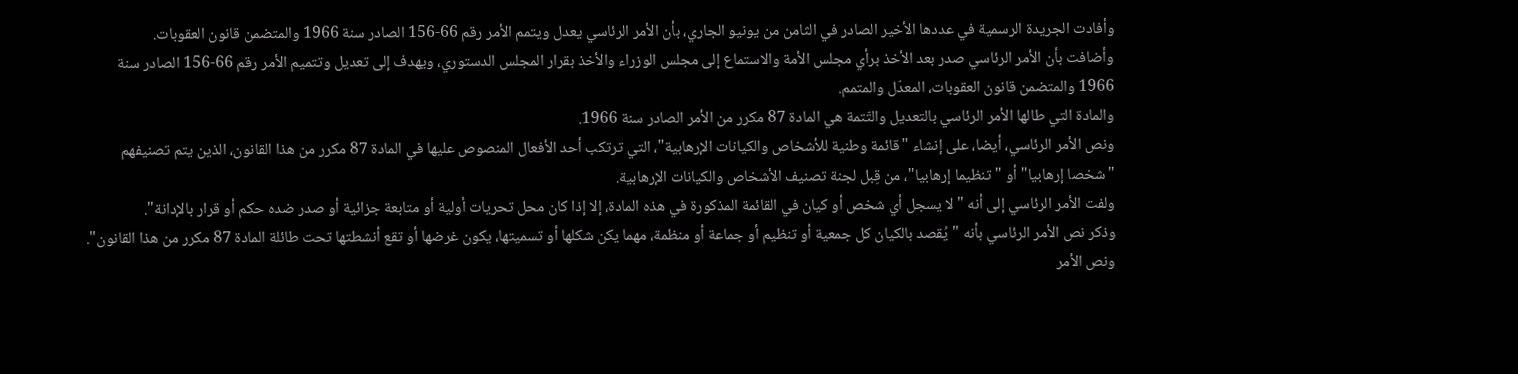وأفادت الجريدة الرسمية في عددها الأخير الصادر في الثامن من يونيو الجاري، بأن الأمر الرئاسي يعدل ويتمم الأمر رقم 66-156 الصادر سنة 1966 والمتضمن قانون العقوبات.
وأضافت بأن الأمر الرئاسي صدر بعد الأخذ برأي مجلس الأمة والاستماع إلى مجلس الوزراء والأخذ بقرار المجلس الدستوري، ويهدف إلى تعديل وتتميم الأمر رقم 66-156 الصادر سنة 1966 والمتضمن قانون العقوبات، المعدّل والمتمم.
والمادة التي طالها الأمر الرئاسي بالتعديل والتّتمة هي المادة 87 مكرر من الأمر الصادر سنة 1966.
ونص الأمر الرئاسي، أيضا، على إنشاء "قائمة وطنية للأشخاص والكيانات الإرهابية"، التي ترتكب أحد الأفعال المنصوص عليها في المادة 87 مكرر من هذا القانون، الذين يتم تصنيفهم "شخصا إرهابيا" أو "تنظيما إرهابيا"، من قِبل لجنة تصنيف الأشخاص والكيانات الإرهابية.
ولفت الأمر الرئاسي إلى أنه "لا يسجل أي شخص أو كيان في القائمة المذكورة في هذه المادة، إلا إذا كان محل تحريات أولية أو متابعة جزائية أو صدر ضده حكم أو قرار بالإدانة".
وذكر نص الأمر الرئاسي بأنه "يُقصد بالكيان كل جمعية أو تنظيم أو جماعة أو منظمة، مهما يكن شكلها أو تسميتها، يكون غرضها أو تقع أنشطتها تحت طائلة المادة 87 مكرر من هذا القانون".
ونص الأمر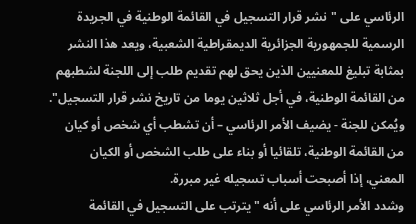الرئاسي على "نشر قرار التسجيل في القائمة الوطنية في الجريدة الرسمية للجمهورية الجزائرية الديمقراطية الشعبية، ويعد هذا النشر بمثابة تبليغ للمعنيين الذين يحق لهم تقديم طلب إلى اللجنة لشطبهم من القائمة الوطنية، في أجل ثلاثين يوما من تاريخ نشر قرار التسجيل".
ويُمكن للجنة - يضيف الأمر الرئاسي – أن تشطب أي شخص أو كيان من القائمة الوطنية، تلقائيا أو بناء على طلب الشخص أو الكيان المعني، إذا أصبحت أسباب تسجيله غير مبررة.
وشدد الأمر الرئاسي على أنه "يترتب على التسجيل في القائمة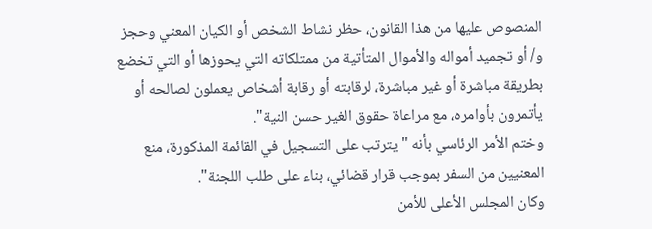المنصوص عليها من هذا القانون، حظر نشاط الشخص أو الكيان المعني وحجز و/ أو تجميد أمواله والأموال المتأتية من ممتلكاته التي يحوزها أو التي تخضع بطريقة مباشرة أو غير مباشرة، لرقابته أو رقابة أشخاص يعملون لصالحه أو يأتمرون بأوامره، مع مراعاة حقوق الغير حسن النية".
وختم الأمر الرئاسي بأنه "يترتب على التسجيل في القائمة المذكورة، منع المعنيين من السفر بموجب قرار قضائي، بناء على طلب اللجنة".
وكان المجلس الأعلى للأمن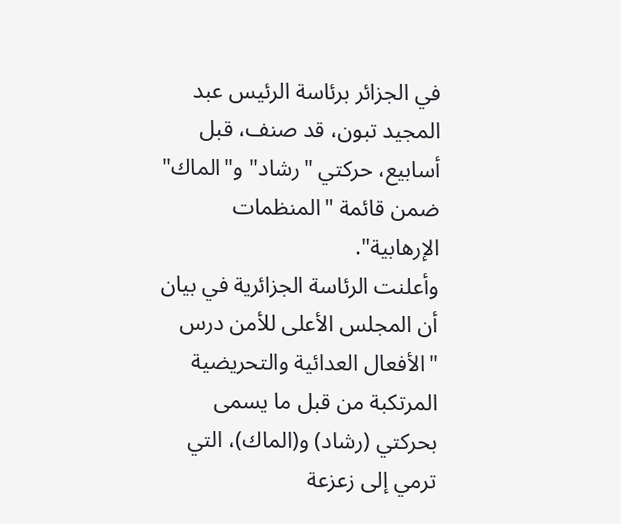في الجزائر برئاسة الرئيس عبد المجيد تبون، قد صنف، قبل أسابيع، حركتي "رشاد" و"الماك" ضمن قائمة "المنظمات الإرهابية".
وأعلنت الرئاسة الجزائرية في بيان أن المجلس الأعلى للأمن درس "الأفعال العدائية والتحريضية المرتكبة من قبل ما يسمى بحركتي (رشاد) و(الماك)، التي ترمي إلى زعزعة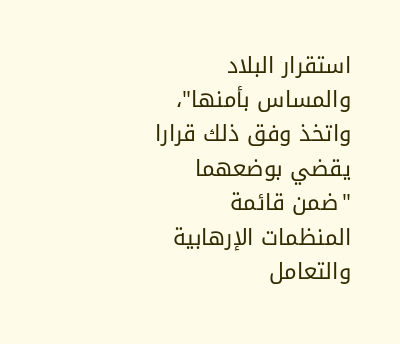استقرار البلاد والمساس بأمنها"، واتخذ وفق ذلك قرارا يقضي بوضعهما "ضمن قائمة المنظمات الإرهابية والتعامل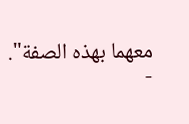معهما بهذه الصفة".
-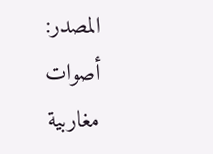المصدر: أصوات مغاربية